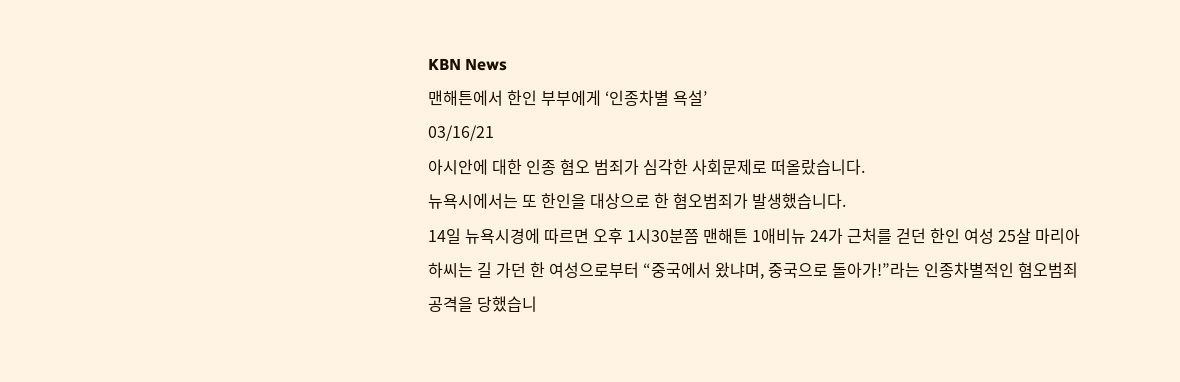KBN News
맨해튼에서 한인 부부에게 ‘인종차별 욕설’
03/16/21
아시안에 대한 인종 혐오 범죄가 심각한 사회문제로 떠올랐습니다.
뉴욕시에서는 또 한인을 대상으로 한 혐오범죄가 발생했습니다.
14일 뉴욕시경에 따르면 오후 1시30분쯤 맨해튼 1애비뉴 24가 근처를 걷던 한인 여성 25살 마리아 하씨는 길 가던 한 여성으로부터 “중국에서 왔냐며, 중국으로 돌아가!”라는 인종차별적인 혐오범죄 공격을 당했습니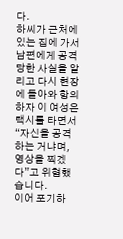다.
하씨가 근처에 있는 집에 가서 남편에게 공격당한 사실을 알리고 다시 현장에 돌아와 항의하자 이 여성은 택시를 타면서 “자신을 공격하는 거냐며, 영상을 찍겠다”고 위협했습니다.
이어 포기하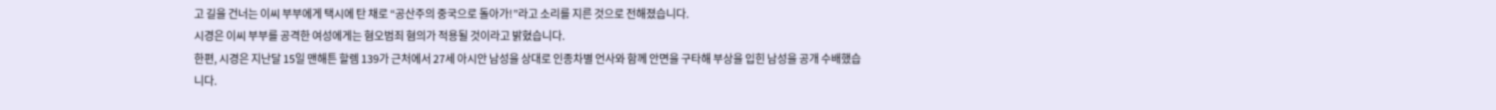고 길을 건너는 이씨 부부에게 택시에 탄 채로 “공산주의 중국으로 돌아가!”라고 소리를 지른 것으로 전해졌습니다.
시경은 이씨 부부를 공격한 여성에게는 혐오범죄 혐의가 적용될 것이라고 밝혔습니다.
한편, 시경은 지난달 15일 맨해튼 할렘 139가 근처에서 27세 아시안 남성을 상대로 인종차별 언사와 함께 안면을 구타해 부상을 입힌 남성을 공개 수배했습니다.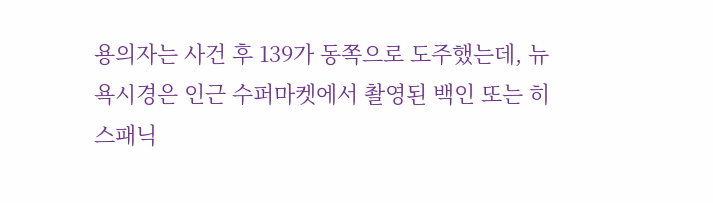용의자는 사건 후 139가 동쪽으로 도주했는데, 뉴욕시경은 인근 수퍼마켓에서 촬영된 백인 또는 히스패닉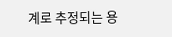계로 추정되는 용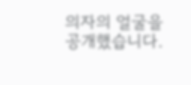의자의 얼굴을 공개했습니다.